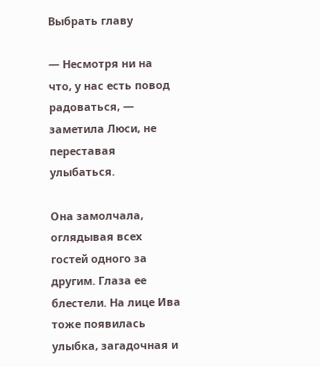Выбрать главу

— Несмотря ни на что, у нас есть повод радоваться, — заметила Люси, не переставая улыбаться.

Она замолчала, оглядывая всех гостей одного за другим. Глаза ее блестели. На лице Ива тоже появилась улыбка, загадочная и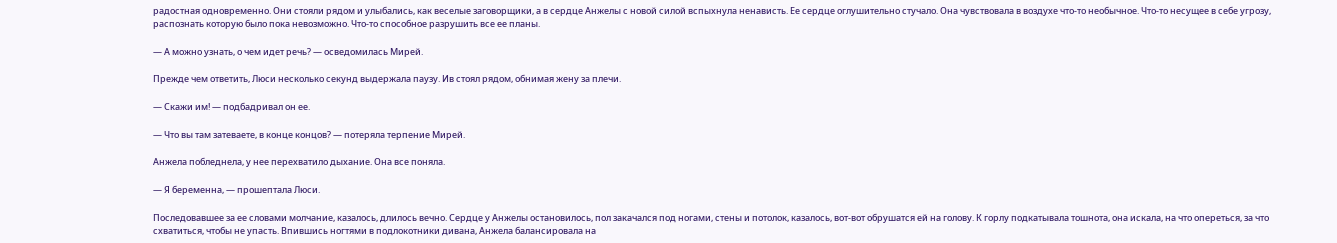радостная одновременно. Они стояли рядом и улыбались, как веселые заговорщики, а в сердце Анжелы с новой силой вспыхнула ненависть. Ее сердце оглушительно стучало. Она чувствовала в воздухе что-то необычное. Что-то несущее в себе угрозу, распознать которую было пока невозможно. Что-то способное разрушить все ее планы.

— А можно узнать, о чем идет речь? — осведомилась Мирей.

Прежде чем ответить, Люси несколько секунд выдержала паузу. Ив стоял рядом, обнимая жену за плечи.

— Скажи им! — подбадривал он ее.

— Что вы там затеваете, в конце концов? — потеряла терпение Мирей.

Анжела побледнела, у нее перехватило дыхание. Она все поняла.

— Я беременна, — прошептала Люси.

Последовавшее за ее словами молчание, казалось, длилось вечно. Сердце у Анжелы остановилось, пол закачался под ногами, стены и потолок, казалось, вот-вот обрушатся ей на голову. К горлу подкатывала тошнота, она искала, на что опереться, за что схватиться, чтобы не упасть. Впившись ногтями в подлокотники дивана, Анжела балансировала на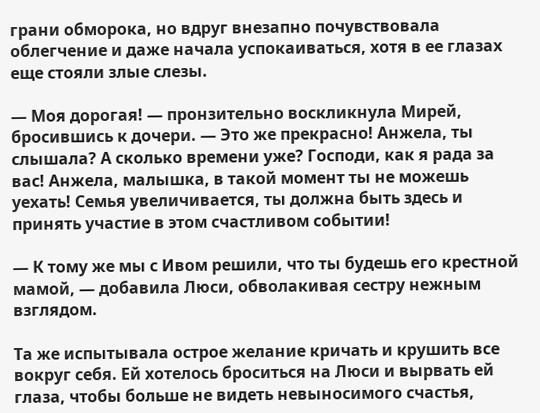грани обморока, но вдруг внезапно почувствовала облегчение и даже начала успокаиваться, хотя в ее глазах еще стояли злые слезы.

— Моя дорогая! — пронзительно воскликнула Мирей, бросившись к дочери. — Это же прекрасно! Анжела, ты слышала? А сколько времени уже? Господи, как я рада за вас! Анжела, малышка, в такой момент ты не можешь уехать! Семья увеличивается, ты должна быть здесь и принять участие в этом счастливом событии!

— К тому же мы с Ивом решили, что ты будешь его крестной мамой, — добавила Люси, обволакивая сестру нежным взглядом.

Та же испытывала острое желание кричать и крушить все вокруг себя. Ей хотелось броситься на Люси и вырвать ей глаза, чтобы больше не видеть невыносимого счастья,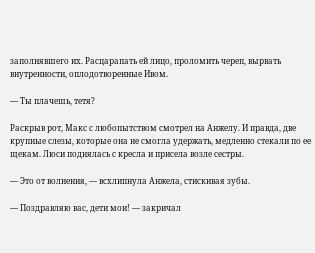заполнявшего их. Расцарапать ей лицо, проломить череп, вырвать внутренности, оплодотворенные Ивом.

— Ты плачешь, тетя?

Раскрыв рот, Макс с любопытством смотрел на Анжелу. И правда, две крупные слезы, которые она не смогла удержать, медленно стекали по ее щекам. Люси поднялась с кресла и присела возле сестры.

— Это от волнения, — всхлипнула Анжела, стискивая зубы.

— Поздравляю вас, дети мои! — закричал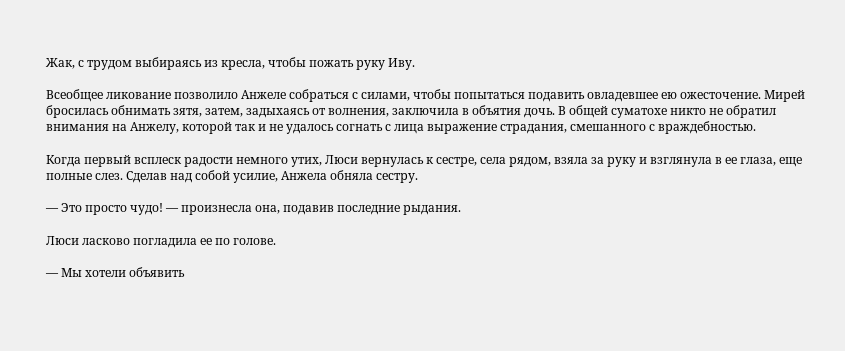Жак, с трудом выбираясь из кресла, чтобы пожать руку Иву.

Всеобщее ликование позволило Анжеле собраться с силами, чтобы попытаться подавить овладевшее ею ожесточение. Мирей бросилась обнимать зятя, затем, задыхаясь от волнения, заключила в объятия дочь. В общей суматохе никто не обратил внимания на Анжелу, которой так и не удалось согнать с лица выражение страдания, смешанного с враждебностью.

Когда первый всплеск радости немного утих, Люси вернулась к сестре, села рядом, взяла за руку и взглянула в ее глаза, еще полные слез. Сделав над собой усилие, Анжела обняла сестру.

— Это просто чудо! — произнесла она, подавив последние рыдания.

Люси ласково погладила ее по голове.

— Мы хотели объявить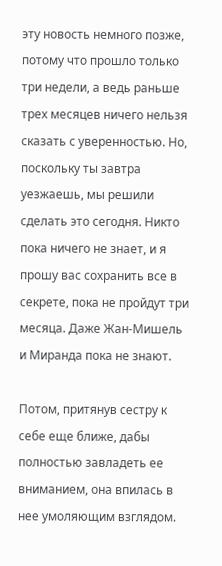эту новость немного позже, потому что прошло только три недели, а ведь раньше трех месяцев ничего нельзя сказать с уверенностью. Но, поскольку ты завтра уезжаешь, мы решили сделать это сегодня. Никто пока ничего не знает, и я прошу вас сохранить все в секрете, пока не пройдут три месяца. Даже Жан-Мишель и Миранда пока не знают.

Потом, притянув сестру к себе еще ближе, дабы полностью завладеть ее вниманием, она впилась в нее умоляющим взглядом.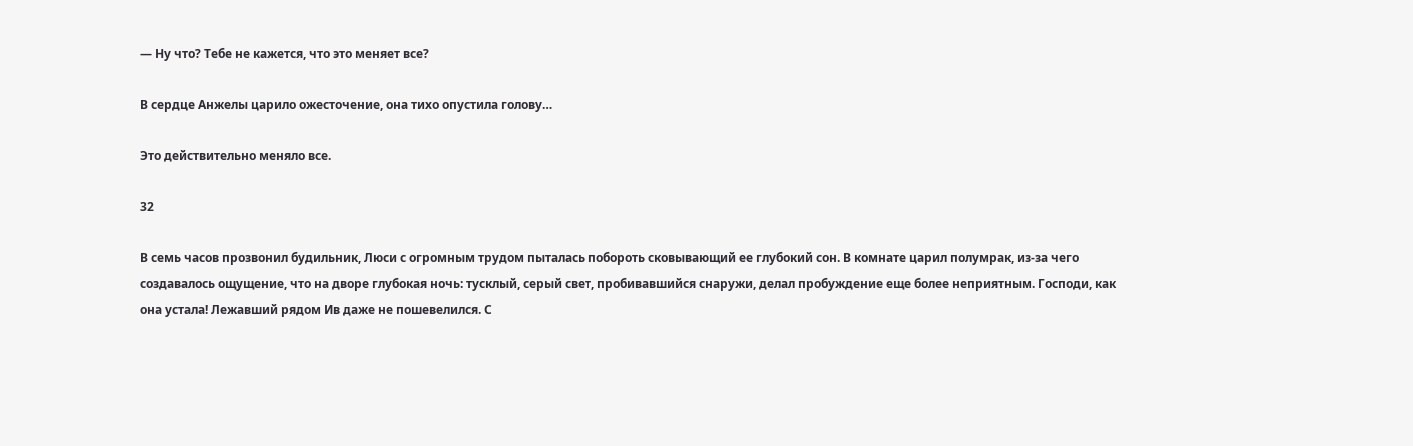— Ну что? Тебе не кажется, что это меняет все?

В сердце Анжелы царило ожесточение, она тихо опустила голову…

Это действительно меняло все.

32

В семь часов прозвонил будильник, Люси с огромным трудом пыталась побороть сковывающий ее глубокий сон. В комнате царил полумрак, из-за чего создавалось ощущение, что на дворе глубокая ночь: тусклый, серый свет, пробивавшийся снаружи, делал пробуждение еще более неприятным. Господи, как она устала! Лежавший рядом Ив даже не пошевелился. С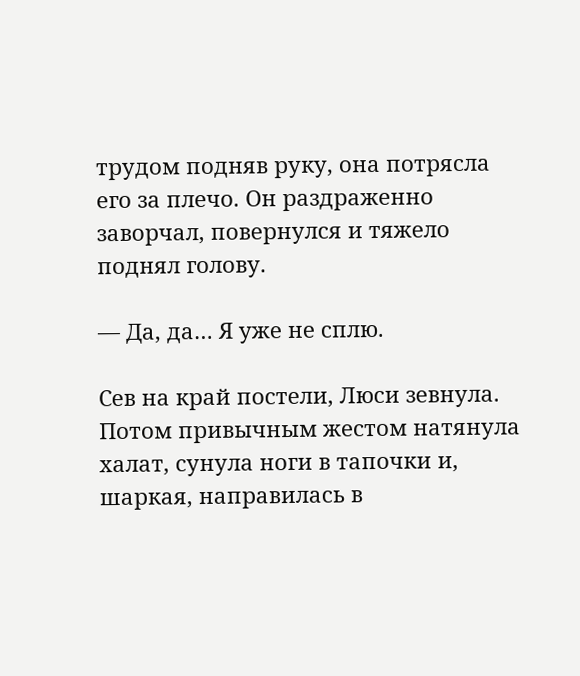трудом подняв руку, она потрясла его за плечо. Он раздраженно заворчал, повернулся и тяжело поднял голову.

— Да, да… Я уже не сплю.

Сев на край постели, Люси зевнула. Потом привычным жестом натянула халат, сунула ноги в тапочки и, шаркая, направилась в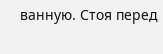ванную. Стоя перед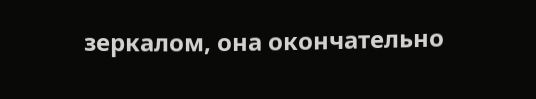зеркалом, она окончательно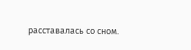расставалась со сном.